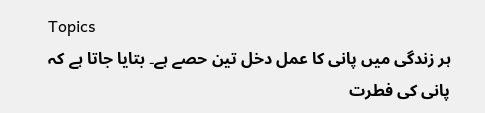Topics
ہر زندگی میں پانی کا عمل دخل تین حصے ہے۔ بتایا جاتا ہے کہ پانی کی فطرت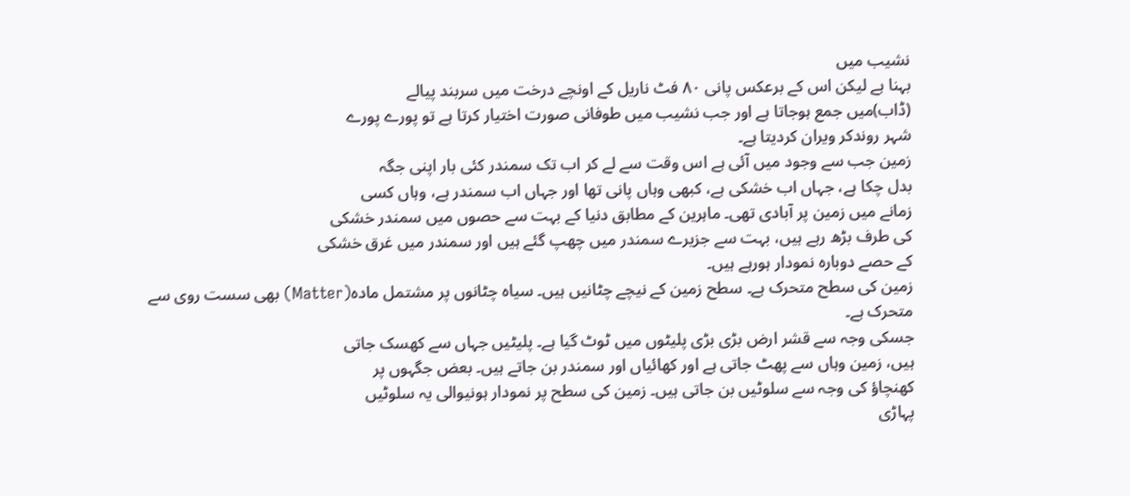نشیب میں
بہنا ہے لیکن اس کے برعکس پانی ۸۰ فٹ ناریل کے اونچے درخت میں سربند پیالے
(ڈاب)میں جمع ہوجاتا ہے اور جب نشیب میں طوفانی صورت اختیار کرتا ہے تو پورے پورے
شہر روندکر ویران کردیتا ہے۔
زمین جب سے وجود میں آئی ہے اس وقت سے لے کر اب تک سمندر کئی بار اپنی جگہ
بدل چکا ہے، جہاں اب خشکی ہے، کبھی وہاں پانی تھا اور جہاں اب سمندر ہے، وہاں کسی
زمانے میں زمین پر آبادی تھی۔ ماہرین کے مطابق دنیا کے بہت سے حصوں میں سمندر خشکی
کی طرف بڑھ رہے ہیں، بہت سے جزیرے سمندر میں چھپ گئے ہیں اور سمندر میں غرق خشکی
کے حصے دوبارہ نمودار ہورہے ہیں۔
زمین کی سطح متحرک ہے۔ سطح زمین کے نیچے چٹانیں ہیں۔ سیاہ چٹانوں پر مشتمل مادہ(Matter) بھی سست روی سے متحرک ہے۔
جسکی وجہ سے قشر ارض بڑی بڑی پلیٹوں میں ٹوٹ گیا ہے۔ پلیٹیں جہاں سے کھسک جاتی
ہیں، زمین وہاں سے پھٹ جاتی ہے اور کھائیاں اور سمندر بن جاتے ہیں۔ بعض جگہوں پر
کھنچاؤ کی وجہ سے سلوٹیں بن جاتی ہیں۔ زمین کی سطح پر نمودار ہونیوالی یہ سلوٹیں
پہاڑی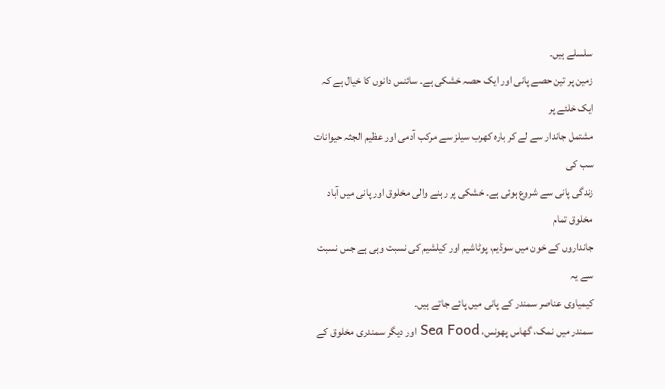سلسلے ہیں۔
زمین پر تین حصے پانی اور ایک حصہ خشکی ہے۔ سائنس دانوں کا خیال ہے کہ ایک خلئے پر
مشتمل جاندار سے لے کر بارہ کھرب سیلز سے مرکب آدمی اور عظیم الجثہ حیوانات سب کی
زندگی پانی سے شروع ہوئی ہے۔ خشکی پر رہنے والی مخلوق اور پانی میں آباد مخلوق تمام
جانداروں کے خون میں سوڈیم، پوٹاشیم اور کیلشیم کی نسبت وہی ہے جس نسبت سے یہ
کیمیاوی عناصر سمندر کے پانی میں پائے جاتے ہیں۔
سمندر میں نمک، گھاس پھونس، Sea Food اور دیگر سمندری مخلوق کے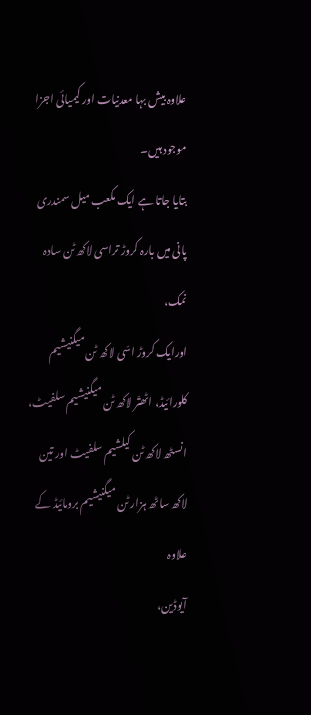علاوہ بیش بہا معدنیات اور کیمیائی اجزا
موجود ہیں۔
بتایا جاتا ہے ایک مکعب میل سمندری پانی میں بارہ کروڑ تراسی لاکھ ٹن سادہ نمک،
اورایک کروڑ اسّی لاکھ ٹن میگنیشیم کلورائیڈ، اٹھتّر لاکھ ٹن میگنیشیم سلفیٹ،
انسٹھ لاکھ ٹن کیلشیم سلفیٹ اور تین لاکھ ساٹھ ہزار ٹن میگنیشیم برومائیڈ کے علاوہ
آیوڈین،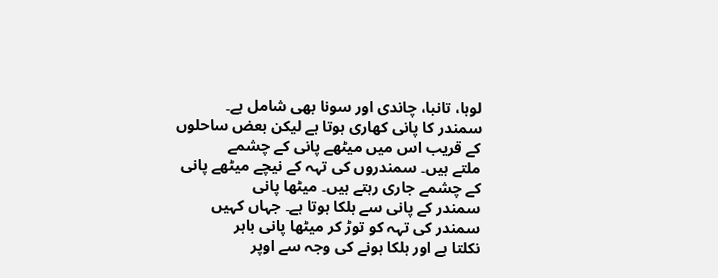لوہا، تانبا، چاندی اور سونا بھی شامل ہے۔
سمندر کا پانی کھاری ہوتا ہے لیکن بعض ساحلوں کے قریب اس میں میٹھے پانی کے چشمے
ملتے ہیں۔ سمندروں کی تہہ کے نیچے میٹھے پانی کے چشمے جاری رہتے ہیں۔ میٹھا پانی
سمندر کے پانی سے ہلکا ہوتا ہے۔ جہاں کہیں سمندر کی تہہ کو توڑ کر میٹھا پانی باہر
نکلتا ہے اور ہلکا ہونے کی وجہ سے اوپر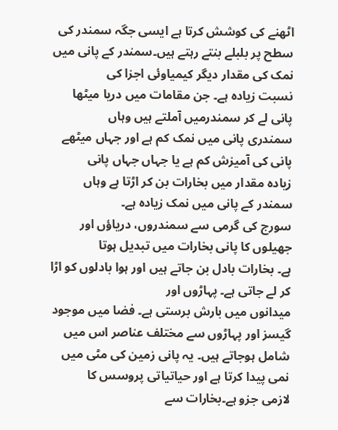اٹھنے کی کوشش کرتا ہے ایسی جگہ سمندر کی
سطح پر بلبلے بنتے رہتے ہیں۔سمندر کے پانی میں نمک کی مقدار دیگر کیمیاوئی اجزا کی
نسبت زیادہ ہے۔ جن مقامات میں دریا میٹھا پانی لے کر سمندرمیں آملتے ہیں وہاں
سمندری پانی میں نمک کم ہے اور جہاں میٹھے پانی کی آمیزش کم ہے یا جہاں جہاں پانی
زیادہ مقدار میں بخارات بن کر اڑتا ہے وہاں سمندر کے پانی میں نمک زیادہ ہے۔
سورج کی گرمی سے سمندروں، دریاؤں اور جھیلوں کا پانی بخارات میں تبدیل ہوتا
ہے۔ بخارات بادل بن جاتے ہیں اور ہوا بادلوں کو اڑا کر لے جاتی ہے۔ پہاڑوں اور
میدانوں میں بارش برستی ہے۔ فضا میں موجود گیسز اور پہاڑوں سے مختلف عناصر اس میں
شامل ہوجاتے ہیں۔ یہ پانی زمین کی مٹی میں نمی پیدا کرتا ہے اور حیاتیاتی پروسس کا
لازمی جزو ہے۔بخارات سے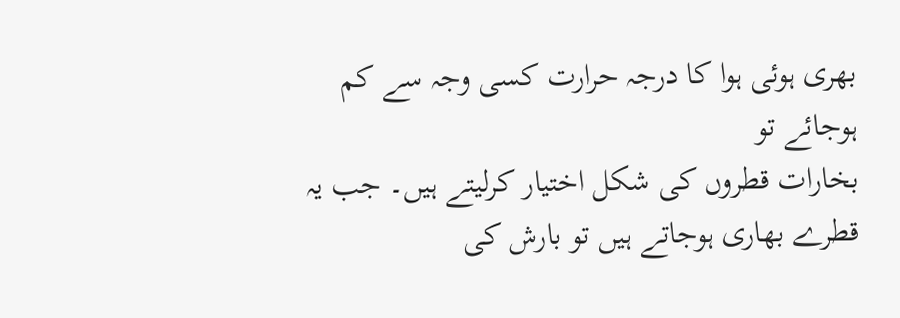بھری ہوئی ہوا کا درجہ حرارت کسی وجہ سے کم ہوجائے تو
بخارات قطروں کی شکل اختیار کرلیتے ہیں۔ جب یہ قطرے بھاری ہوجاتے ہیں تو بارش کی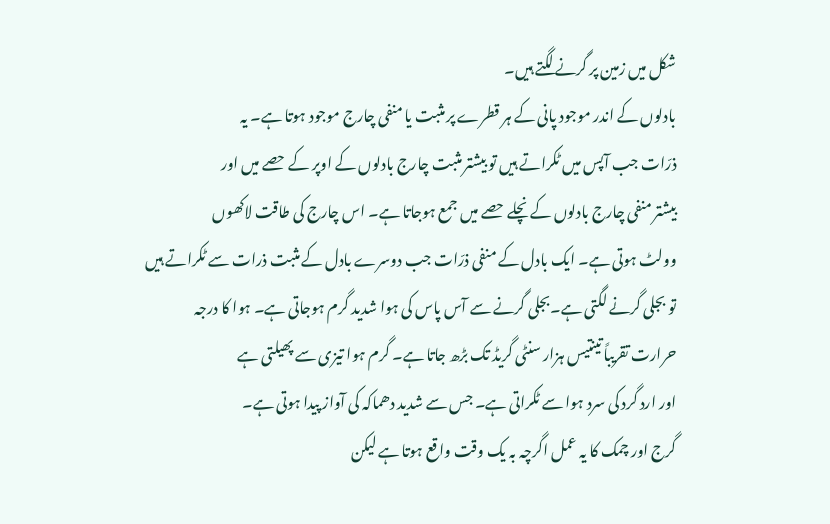شکل میں زمین پر گرنے لگتے ہیں۔
بادلوں کے اندر موجود پانی کے ہر قطرے پر مثبت یا منفی چارج موجود ہوتا ہے۔ یہ
ذرّات جب آپس میں ٹکراتے ہیں تو بیشتر مثبت چارج بادلوں کے اوپر کے حصے میں اور
بیشتر منفی چارج بادلوں کے نچلے حصے میں جمع ہوجاتا ہے۔ اس چارج کی طاقت لاکھوں
وولٹ ہوتی ہے۔ ایک بادل کے منفی ذرّات جب دوسرے بادل کے مثبت ذرات سے ٹکراتے ہیں
تو بجلی گرنے لگتی ہے۔بجلی گرنے سے آس پاس کی ہوا شدید گرم ہوجاتی ہے۔ ہوا کا درجہ
حرارت تقریباً تینتیس ہزار سنٹی گریڈ تک بڑھ جاتا ہے۔ گرم ہوا تیزی سے پھیلتی ہے
اور ارد گرد کی سرد ہوا سے ٹکراتی ہے۔ جس سے شدید دھماکہ کی آواز پیدا ہوتی ہے۔
گرج اور چمک کا یہ عمل اگرچہ بہ یک وقت واقع ہوتا ہے لیکن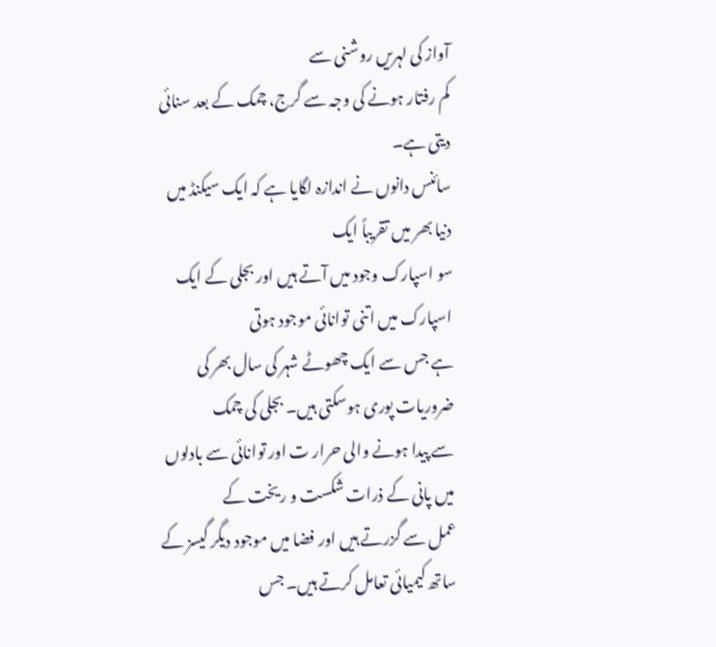آواز کی لہریں روشنی سے
کم رفتار ہونے کی وجہ سے گرج، چمک کے بعد سنائی دیتی ہے۔
سائنس دانوں نے اندازہ لگایا ہے کہ ایک سیکنڈ میں دنیا بھر میں تقریباً ایک
سو اسپارک وجود میں آتے ہیں اور بجلی کے ایک اسپارک میں اتنی توانائی موجود ہوتی
ہے جس سے ایک چھوٹے شہر کی سال بھر کی ضروریات پوری ہوسکتی ہیں۔ بجلی کی چمک
سے پیدا ہونے والی حرار ت اور توانائی سے بادلوں میں پانی کے ذرات شکست و ریخت کے
عمل سے گزرتے ہیں اور فضا میں موجود دیگر گیسز کے ساتھ کیمیائی تعامل کرتے ہیں۔ جس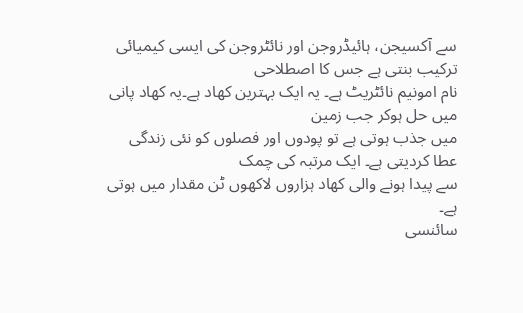سے آکسیجن، ہائیڈروجن اور نائٹروجن کی ایسی کیمیائی ترکیب بنتی ہے جس کا اصطلاحی
نام امونیم نائٹریٹ ہے۔ یہ ایک بہترین کھاد ہے۔یہ کھاد پانی میں حل ہوکر جب زمین
میں جذب ہوتی ہے تو پودوں اور فصلوں کو نئی زندگی عطا کردیتی ہے۔ ایک مرتبہ کی چمک
سے پیدا ہونے والی کھاد ہزاروں لاکھوں ٹن مقدار میں ہوتی ہے۔
سائنسی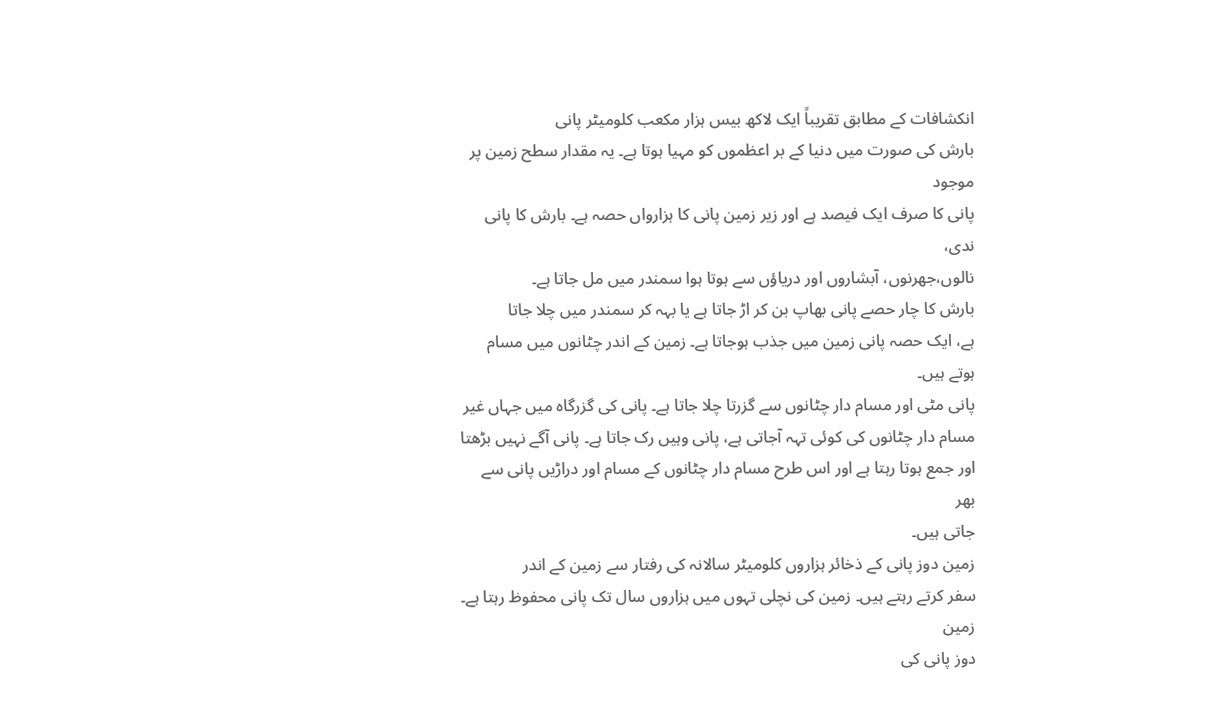انکشافات کے مطابق تقریباً ایک لاکھ بیس ہزار مکعب کلومیٹر پانی
بارش کی صورت میں دنیا کے بر اعظموں کو مہیا ہوتا ہے۔ یہ مقدار سطح زمین پر موجود
پانی کا صرف ایک فیصد ہے اور زیر زمین پانی کا ہزارواں حصہ ہے۔ بارش کا پانی ندی،
نالوں،جھرنوں، آبشاروں اور دریاؤں سے ہوتا ہوا سمندر میں مل جاتا ہے۔
بارش کا چار حصے پانی بھاپ بن کر اڑ جاتا ہے یا بہہ کر سمندر میں چلا جاتا
ہے، ایک حصہ پانی زمین میں جذب ہوجاتا ہے۔ زمین کے اندر چٹانوں میں مسام ہوتے ہیں۔
پانی مٹی اور مسام دار چٹانوں سے گزرتا چلا جاتا ہے۔ پانی کی گزرگاہ میں جہاں غیر
مسام دار چٹانوں کی کوئی تہہ آجاتی ہے، پانی وہیں رک جاتا ہے۔ پانی آگے نہیں بڑھتا
اور جمع ہوتا رہتا ہے اور اس طرح مسام دار چٹانوں کے مسام اور دراڑیں پانی سے بھر
جاتی ہیں۔
زمین دوز پانی کے ذخائر ہزاروں کلومیٹر سالانہ کی رفتار سے زمین کے اندر
سفر کرتے رہتے ہیں۔ زمین کی نچلی تہوں میں ہزاروں سال تک پانی محفوظ رہتا ہے۔ زمین
دوز پانی کی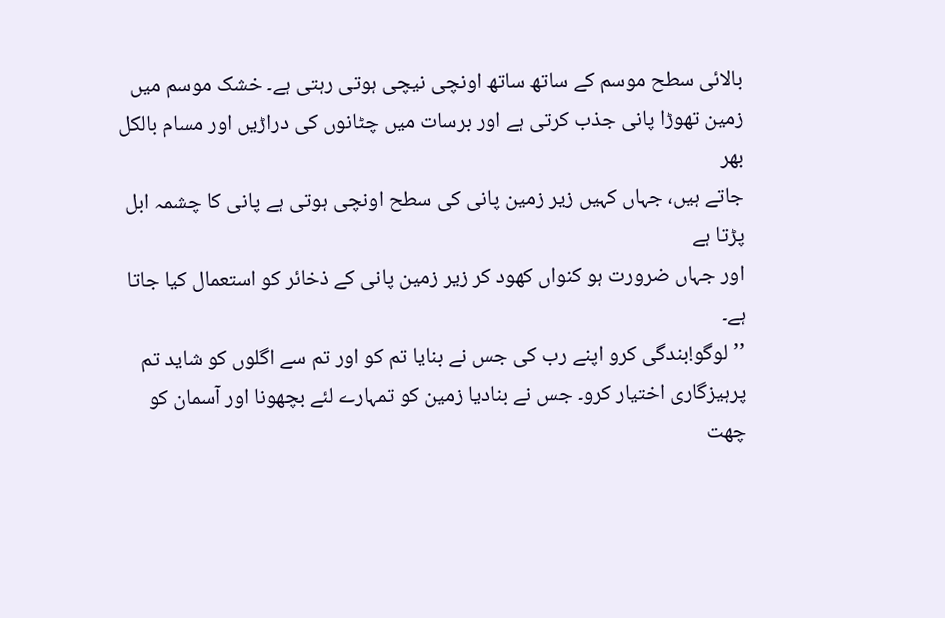بالائی سطح موسم کے ساتھ ساتھ اونچی نیچی ہوتی رہتی ہے۔ خشک موسم میں
زمین تھوڑا پانی جذب کرتی ہے اور برسات میں چٹانوں کی دراڑیں اور مسام بالکل بھر
جاتے ہیں، جہاں کہیں زیر زمین پانی کی سطح اونچی ہوتی ہے پانی کا چشمہ ابل پڑتا ہے
اور جہاں ضرورت ہو کنواں کھود کر زیر زمین پانی کے ذخائر کو استعمال کیا جاتا ہے۔
’’لوگو!بندگی کرو اپنے رب کی جس نے بنایا تم کو اور تم سے اگلوں کو شاید تم
پرہیزگاری اختیار کرو۔ جس نے بنادیا زمین کو تمہارے لئے بچھونا اور آسمان کو چھت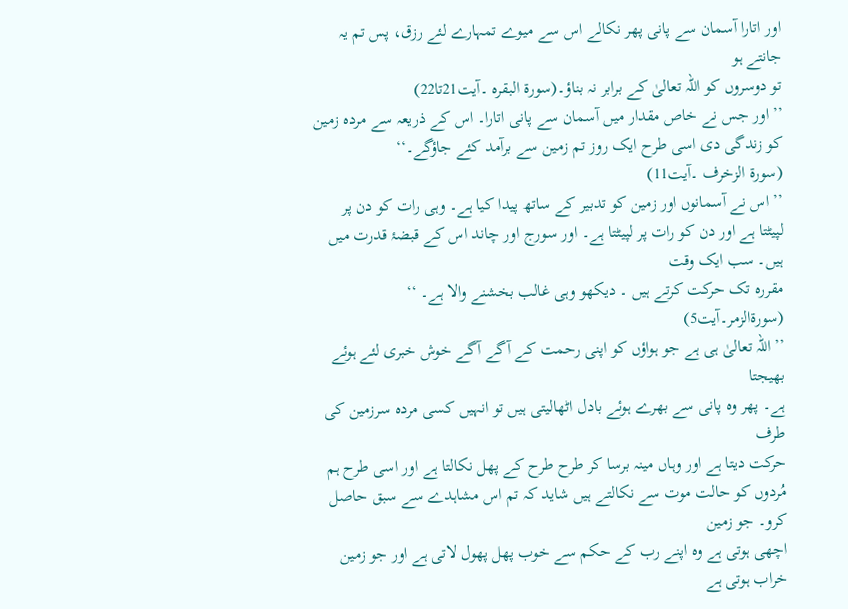اور اتارا آسمان سے پانی پھر نکالے اس سے میوے تمہارے لئے رزق، پس تم یہ جانتے ہو
تو دوسروں کو اللہ تعالیٰ کے برابر نہ بناؤ۔(سورۃ البقرہ ۔آیت21تا22)
’’اور جس نے خاص مقدار میں آسمان سے پانی اتارا۔ اس کے ذریعہ سے مردہ زمین
کو زندگی دی اسی طرح ایک روز تم زمین سے برآمد کئے جاؤگے۔‘‘
(سورۃ الزخرف ۔آیت11)
’’ اس نے آسمانوں اور زمین کو تدبیر کے ساتھ پیدا کیا ہے۔ وہی رات کو دن پر
لپیٹتا ہے اور دن کو رات پر لپیٹتا ہے۔ اور سورج اور چاند اس کے قبضۂ قدرت میں ہیں۔ سب ایک وقت
مقررہ تک حرکت کرتے ہیں ۔ دیکھو وہی غالب بخشنے والا ہے۔ ‘‘
(سورۃالزمر۔آیت5)
’’ اللہ تعالیٰ ہی ہے جو ہواؤں کو اپنی رحمت کے آگے آگے خوش خبری لئے ہوئے بھیجتا
ہے۔ پھر وہ پانی سے بھرے ہوئے بادل اٹھالیتی ہیں تو انہیں کسی مردہ سرزمین کی طرف
حرکت دیتا ہے اور وہاں مینہ برسا کر طرح طرح کے پھل نکالتا ہے اور اسی طرح ہم
مُردوں کو حالت موت سے نکالتے ہیں شاید کہ تم اس مشاہدے سے سبق حاصل کرو۔ جو زمین
اچھی ہوتی ہے وہ اپنے رب کے حکم سے خوب پھل پھول لاتی ہے اور جو زمین خراب ہوتی ہے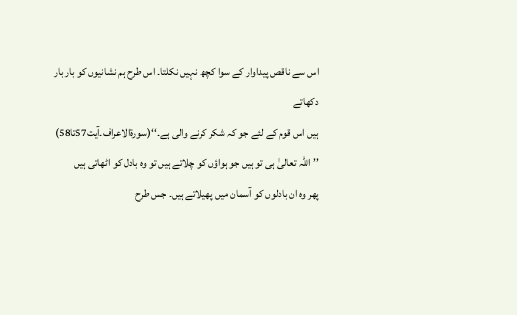اس سے ناقص پیداوار کے سوا کچھ نہیں نکلتا۔ اس طرح ہم نشانیوں کو بار بار دکھاتے
ہیں اس قوم کے لئے جو کہ شکر کرنے والی ہے۔‘‘(سورۃالاعراف۔آیت57تا58)
’’اللہ تعالیٰ ہی تو ہیں جو ہواؤں کو چلاتے ہیں تو وہ بادل کو اٹھاتی ہیں
پھر وہ ان بادلوں کو آسمان میں پھیلاتے ہیں۔ جس طرح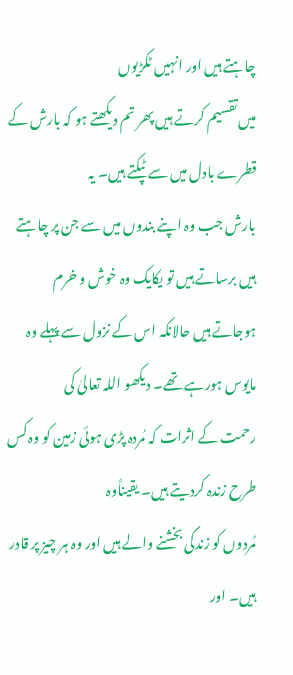چاہتے ہیں اور انہیں ٹکڑیوں
میں تقسیم کرتے ہیں پھر تم دیکھتے ہو کہ بارش کے قطرے بادل میں سے ٹپکتے ہیں۔ یہ
بارش جب وہ اپنے بندوں میں سے جن پر چاہتے ہیں برساتے ہیں تو یکایک وہ خوش و خرم
ہوجاتے ہیں حالانکہ اس کے نزول سے پہلے وہ مایوس ہورہے تھے۔ دیکھو اللہ تعالیٰ کی
رحمت کے اثرات کہ مُردہ پڑی ہوئی زمین کو وہ کس طرح زندہ کردیتے ہیں۔ یقیناًوہ
مُردوں کو زندگی بخشنے والے ہیں اور وہ ہر چیز پر قادر ہیں۔ اور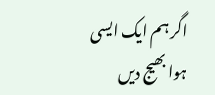اگر ہم ایک ایسی
ہوا بھیج دیں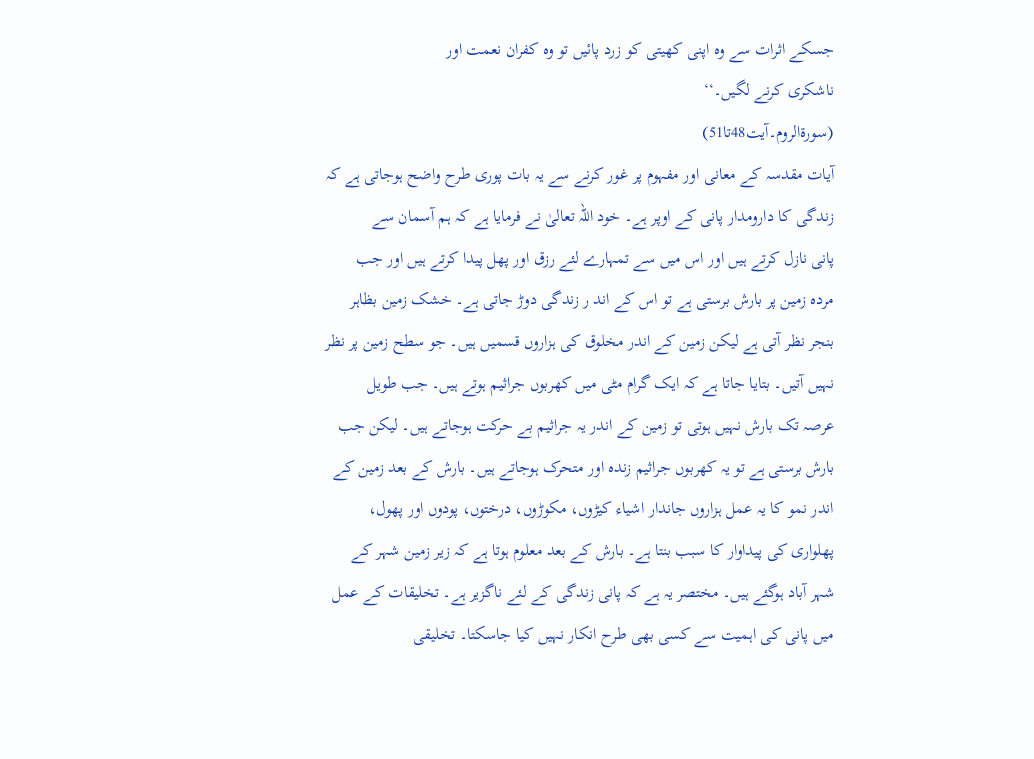جسکے اثرات سے وہ اپنی کھیتی کو زرد پائیں تو وہ کفران نعمت اور
ناشکری کرنے لگیں۔‘‘
(سورۃالروم۔آیت48تا51)
آیات مقدسہ کے معانی اور مفہوم پر غور کرنے سے یہ بات پوری طرح واضح ہوجاتی ہے کہ
زندگی کا دارومدار پانی کے اوپر ہے۔ خود اللہ تعالیٰ نے فرمایا ہے کہ ہم آسمان سے
پانی نازل کرتے ہیں اور اس میں سے تمہارے لئے رزق اور پھل پیدا کرتے ہیں اور جب
مردہ زمین پر بارش برستی ہے تو اس کے اند ر زندگی دوڑ جاتی ہے۔ خشک زمین بظاہر
بنجر نظر آتی ہے لیکن زمین کے اندر مخلوق کی ہزاروں قسمیں ہیں۔ جو سطح زمین پر نظر
نہیں آتیں۔ بتایا جاتا ہے کہ ایک گرام مٹی میں کھربوں جراثیم ہوتے ہیں۔ جب طویل
عرصہ تک بارش نہیں ہوتی تو زمین کے اندر یہ جراثیم بے حرکت ہوجاتے ہیں۔ لیکن جب
بارش برستی ہے تو یہ کھربوں جراثیم زندہ اور متحرک ہوجاتے ہیں۔ بارش کے بعد زمین کے
اندر نمو کا یہ عمل ہزاروں جاندار اشیاء کیڑوں، مکوڑوں، درختوں، پودوں اور پھول،
پھلواری کی پیداوار کا سبب بنتا ہے۔ بارش کے بعد معلوم ہوتا ہے کہ زیر زمین شہر کے
شہر آباد ہوگئے ہیں۔ مختصر یہ ہے کہ پانی زندگی کے لئے ناگزیر ہے۔ تخلیقات کے عمل
میں پانی کی اہمیت سے کسی بھی طرح انکار نہیں کیا جاسکتا۔ تخلیقی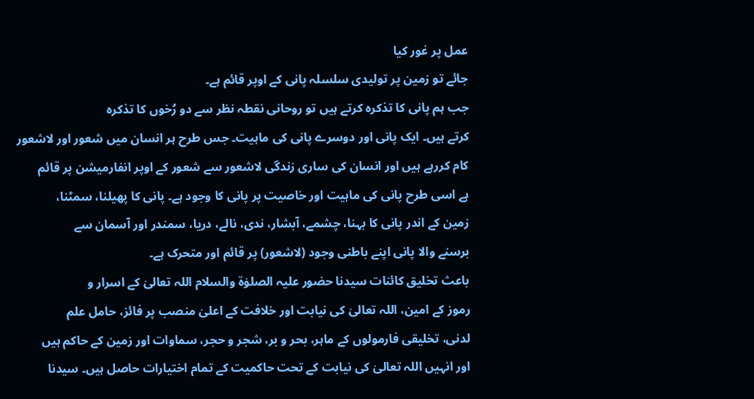عمل پر غور کیا
جائے تو زمین پر تولیدی سلسلہ پانی کے اوپر قائم ہے۔
جب ہم پانی کا تذکرہ کرتے ہیں تو روحانی نقطہ نظر سے دو رُخوں کا تذکرہ
کرتے ہیں۔ ایک پانی اور دوسرے پانی کی ماہیت۔ جس طرح ہر انسان میں شعور اور لاشعور
کام کررہے ہیں اور انسان کی ساری زندگی لاشعور سے شعور کے اوپر انفارمیشن پر قائم
ہے اسی طرح پانی کی ماہیت اور خاصیت پر پانی کا وجود ہے۔ پانی کا پھیلنا، سمٹنا،
زمین کے اندر پانی کا بہنا، چشمے، آبشار، ندی، نالے، دریا، سمندر اور آسمان سے
برسنے والا پانی اپنے باطنی وجود (لاشعور) پر قائم اور متحرک ہے۔
باعث تخلیق کائنات سیدنا حضور علیہ الصلوٰۃ والسلام اللہ تعالیٰ کے اسرار و
رموز کے امین، اللہ تعالیٰ کی نیابت اور خلافت کے اعلیٰ منصب پر فائز، حامل علم
لدنی، تخلیقی فارمولوں کے ماہر، بحر و بر، شجر و حجر، سماوات اور زمین کے حاکم ہیں
اور انہیں اللہ تعالیٰ کی نیابت کے تحت حاکمیت کے تمام اختیارات حاصل ہیں۔ سیدنا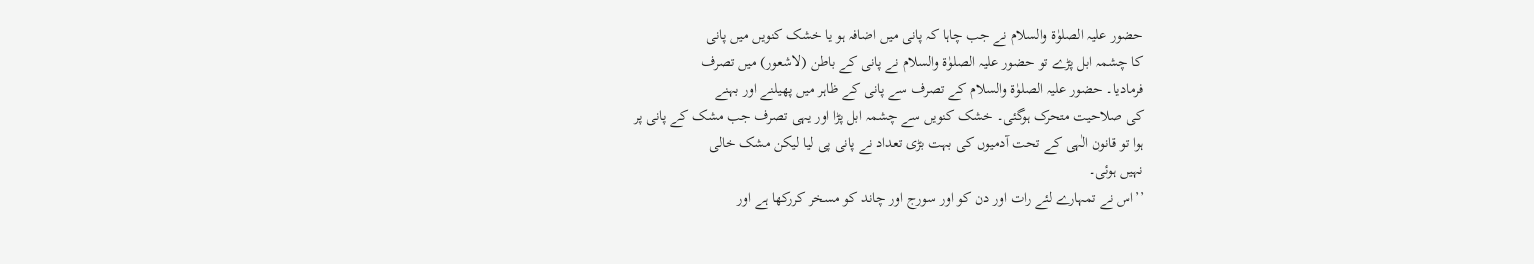حضور علیہ الصلوٰۃ والسلام نے جب چاہا کہ پانی میں اضافہ ہو یا خشک کنویں میں پانی
کا چشمہ ابل پڑے تو حضور علیہ الصلوٰۃ والسلام نے پانی کے باطن (لاشعور) میں تصرف
فرمادیا۔ حضور علیہ الصلوٰۃ والسلام کے تصرف سے پانی کے ظاہر میں پھیلنے اور بہنے
کی صلاحیت متحرک ہوگئی۔ خشک کنویں سے چشمہ ابل پڑا اور یہی تصرف جب مشک کے پانی پر
ہوا تو قانون الٰہی کے تحت آدمیوں کی بہت بڑی تعداد نے پانی پی لیا لیکن مشک خالی
نہیں ہوئی۔
’’اس نے تمہارے لئے رات اور دن کو اور سورج اور چاند کو مسخر کررکھا ہے اور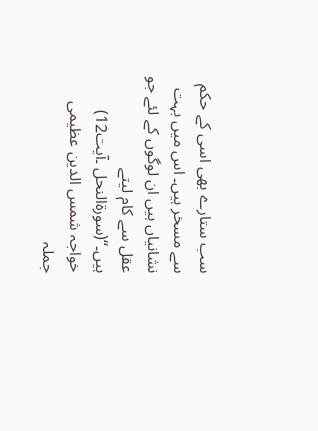سب ستارے بھی اسی کے حکم سے مسخر ہیں۔ اس میں بہت نشانیاں ہیں ان لوگوں کے لئے جو
عقل سے کام لیتے ہیں۔‘‘(سورۃالنحل ۔آیت12)
خواجہ شمس الدین عظیمی
جملہ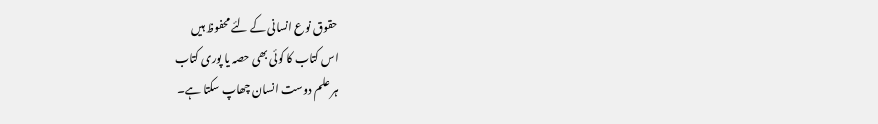حقوق نوع انسانی کے لئے محفوظ ہیں
اس کتاب کا کوئی بھی حصہ یا پوری کتاب
ہر علم دوست انسان چھاپ سکتا ہے۔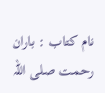نام کتاب : باران رحمت صلی اللہ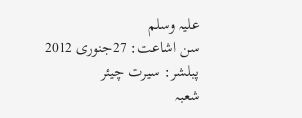علیہ وسلم
سن اشاعت: 27جنوری 2012
پبلشر: سیرت چیئر
شعبہ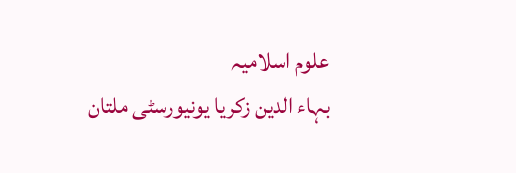علوم اسلامیہ
بہاء الدین زکریا یونیورسٹی ملتان